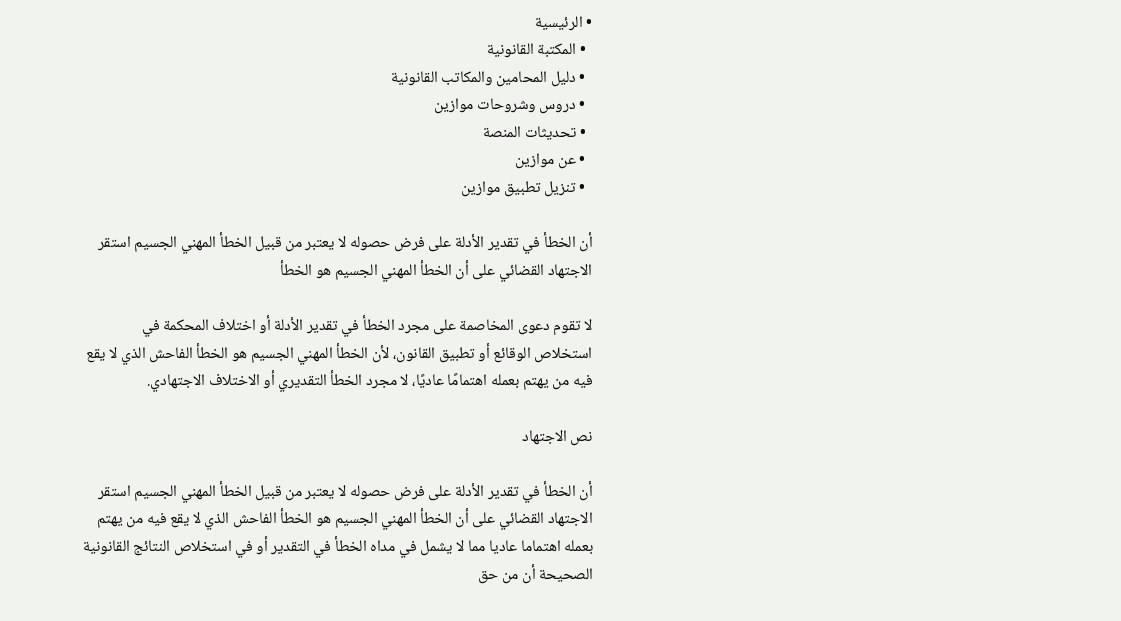• الرئيسية
  • المكتبة القانونية
  • دليل المحامين والمكاتب القانونية
  • دروس وشروحات موازين
  • تحديثات المنصة
  • عن موازين
  • تنزيل تطبيق موازين

أن الخطأ في تقدير الأدلة على فرض حصوله لا يعتبر من قبيل الخطأ المهني الجسيم استقر الاجتهاد القضائي على أن الخطأ المهني الجسيم هو الخطأ

لا تقوم دعوى المخاصمة على مجرد الخطأ في تقدير الأدلة أو اختلاف المحكمة في استخلاص الوقائع أو تطبيق القانون، لأن الخطأ المهني الجسيم هو الخطأ الفاحش الذي لا يقع فيه من يهتم بعمله اهتمامًا عاديًا، لا مجرد الخطأ التقديري أو الاختلاف الاجتهادي.

نص الاجتهاد

أن الخطأ في تقدير الأدلة على فرض حصوله لا يعتبر من قبيل الخطأ المهني الجسيم استقر الاجتهاد القضائي على أن الخطأ المهني الجسيم هو الخطأ الفاحش الذي لا يقع فيه من يهتم بعمله اهتماما عاديا مما لا يشمل في مداه الخطأ في التقدير أو في استخلاص النتائج القانونية الصحيحة أن من حق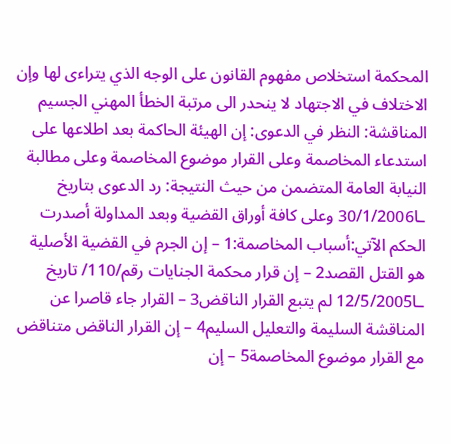المحكمة استخلاص مفهوم القانون على الوجه الذي يتراءى لها وإن الاختلاف في الاجتهاد لا ينحدر الى مرتبة الخطأ المهني الجسيم المناقشة: النظر في الدعوى: إن الهيئة الحاكمة بعد اطلاعها على استدعاء المخاصمة وعلى القرار موضوع المخاصمة وعلى مطالبة النيابة العامة المتضمن من حيث النتيجة: رد الدعوى بتاريخ ـا30/1/2006 وعلى كافة أوراق القضية وبعد المداولة أصدرت الحكم الآتي:أسباب المخاصمة:1 – إن الجرم في القضية الأصلية هو القتل القصد2 – إن قرار محكمة الجنايات رقم/110/ تاريخ ـا12/5/2005 لم يتبع القرار الناقض3 – القرار جاء قاصرا عن المناقشة السليمة والتعليل السليم4 – إن القرار الناقض متناقض مع القرار موضوع المخاصمة5 – إن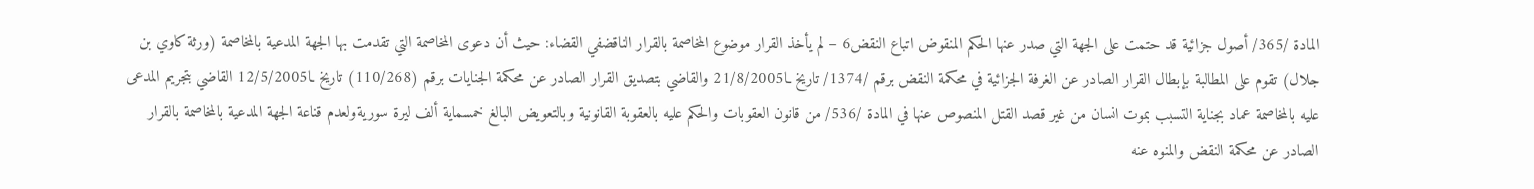المادة /365/ أصول جزائية قد حتمت على الجهة التي صدر عنها الحكم المنقوض اتباع النقض6 – لم يأخذ القرار موضوع المخاصمة بالقرار الناقضفي القضاء: حيث أن دعوى المخاصمة التي تقدمت بها الجهة المدعية بالمخاصمة (ورثة كاوي بن جلال) تقوم على المطالبة بإبطال القرار الصادر عن الغرفة الجزائية في محكمة النقض برقم /1374/ تاريخ ـا21/8/2005 والقاضي بتصديق القرار الصادر عن محكمة الجنايات برقم (110/268) تاريخ ـا12/5/2005 القاضي بتجريم المدعى عليه بالمخاصمة عماد بجناية التسبب بموت انسان من غير قصد القتل المنصوص عنها في المادة /536/ من قانون العقوبات والحكم عليه بالعقوبة القانونية وبالتعويض البالغ خمسماية ألف ليرة سوريةولعدم قناعة الجهة المدعية بالمخاصمة بالقرار الصادر عن محكمة النقض والمنوه عنه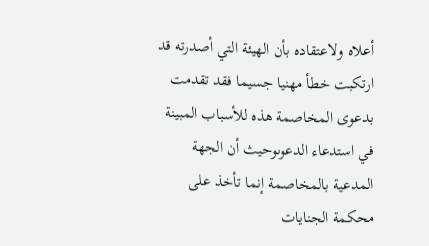أعلاه ولاعتقاده بأن الهيئة التي أصدرته قد ارتكبت خطأ مهنيا جسيما فقد تقدمت بدعوى المخاصمة هذه للأسباب المبينة في استدعاء الدعوىوحيث أن الجهة المدعية بالمخاصمة إنما تأخذ على محكمة الجنايات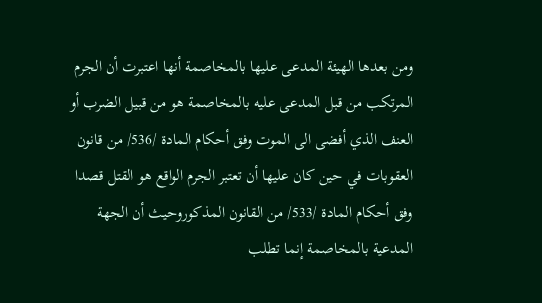ومن بعدها الهيئة المدعى عليها بالمخاصمة أنها اعتبرت أن الجرم المرتكب من قبل المدعى عليه بالمخاصمة هو من قبيل الضرب أو العنف الذي أفضى الى الموت وفق أحكام المادة /536/ من قانون العقوبات في حين كان عليها أن تعتبر الجرم الواقع هو القتل قصدا وفق أحكام المادة /533/ من القانون المذكوروحيث أن الجهة المدعية بالمخاصمة إنما تطلب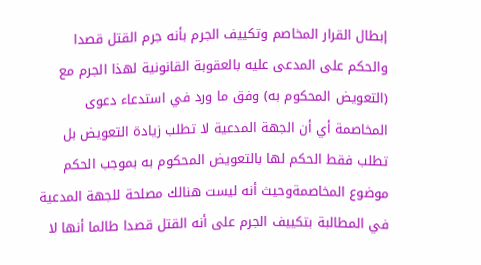إبطال القرار المخاصم وتكييف الجرم بأنه جرم القتل قصدا والحكم على المدعى عليه بالعقوبة القانونية لهذا الجرم مع (التعويض المحكوم به) وفق ما ورد في استدعاء دعوى المخاصمة أي أن الجهة المدعية لا تطلب زيادة التعويض بل تطلب فقط الحكم لها بالتعويض المحكوم به بموجب الحكم موضوع المخاصمةوحيث أنه ليست هنالك مصلحة للجهة المدعية في المطالبة بتكييف الجرم على أنه القتل قصدا طالما أنها لا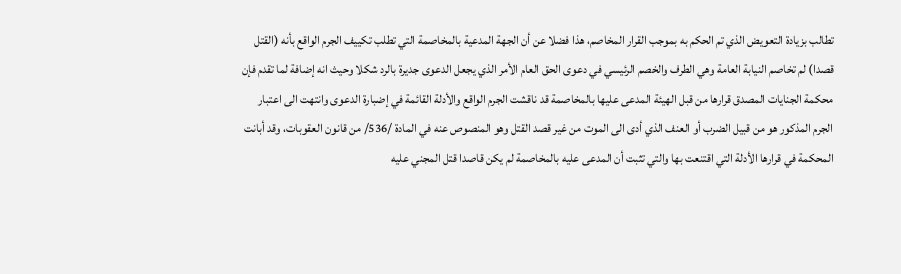تطالب بزيادة التعويض الذي تم الحكم به بموجب القرار المخاصم، هذا فضلا عن أن الجهة المدعية بالمخاصمة التي تطلب تكييف الجرم الواقع بأنه (القتل قصدا) لم تخاصم النيابة العامة وهي الطرف والخصم الرئيسي في دعوى الحق العام الأمر الذي يجعل الدعوى جديرة بالرد شكلا وحيث انه إضافة لما تقدم فإن محكمة الجنايات المصدق قرارها من قبل الهيئة المدعى عليها بالمخاصمة قد ناقشت الجرم الواقع والأدلة القائمة في إضبارة الدعوى وانتهت الى اعتبار الجرم المذكور هو من قبيل الضرب أو العنف الذي أدى الى الموت من غير قصد القتل وهو المنصوص عنه في المادة /536/ من قانون العقوبات، وقد أبانت المحكمة في قرارها الأدلة التي اقتنعت بها والتي تثبت أن المدعى عليه بالمخاصمة لم يكن قاصدا قتل المجني عليه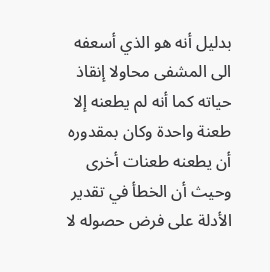بدليل أنه هو الذي أسعفه الى المشفى محاولا إنقاذ حياته كما أنه لم يطعنه إلا طعنة واحدة وكان بمقدوره أن يطعنه طعنات أخرى وحيث أن الخطأ في تقدير الأدلة على فرض حصوله لا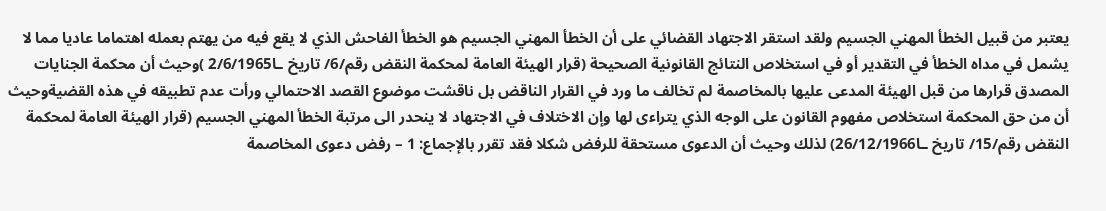يعتبر من قبيل الخطأ المهني الجسيم ولقد استقر الاجتهاد القضائي على أن الخطأ المهني الجسيم هو الخطأ الفاحش الذي لا يقع فيه من يهتم بعمله اهتماما عاديا مما لا يشمل في مداه الخطأ في التقدير أو في استخلاص النتائج القانونية الصحيحة (قرار الهيئة العامة لمحكمة النقض رقم/6/ تاريخ ـا2/6/1965 )وحيث أن محكمة الجنايات المصدق قرارها من قبل الهيئة المدعى عليها بالمخاصمة لم تخالف ما ورد في القرار الناقض بل ناقشت موضوع القصد الاحتمالي ورأت عدم تطبيقه في هذه القضيةوحيث أن من حق المحكمة استخلاص مفهوم القانون على الوجه الذي يتراءى لها وإن الاختلاف في الاجتهاد لا ينحدر الى مرتبة الخطأ المهني الجسيم (قرار الهيئة العامة لمحكمة النقض رقم/15/ تاريخ ـا26/12/1966) لذلك وحيث أن الدعوى مستحقة للرفض شكلا فقد تقرر بالإجماع: 1 – رفض دعوى المخاصمة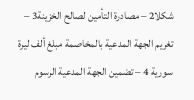شكلا2 – مصادرة التأمين لصالح الخزينة3 – تغريم الجهة المدعية بالمخاصمة مبلغ ألف ليرة سورية 4 – تضمين الجهة المدعية الرسوم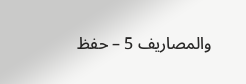والمصاريف 5 – حفظ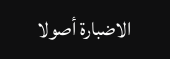الاضبارة أصولا